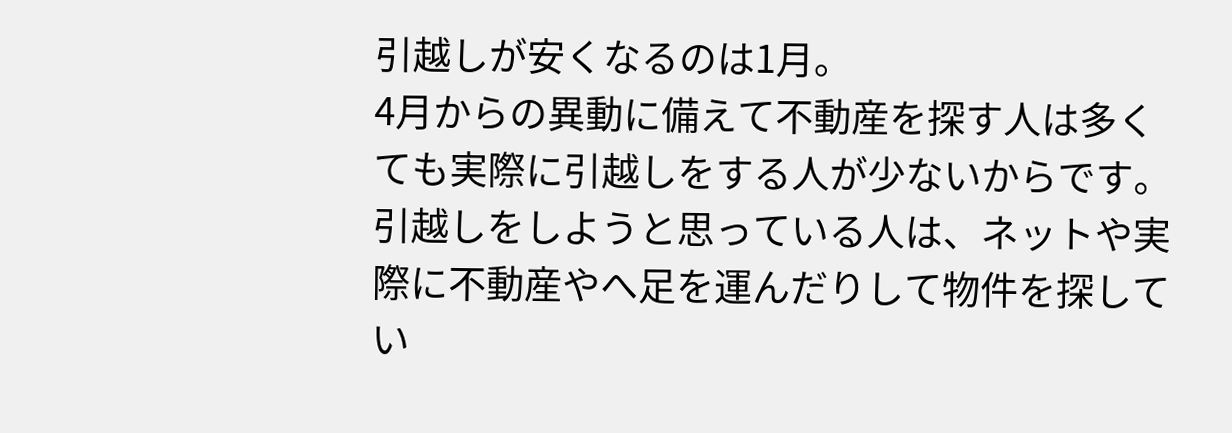引越しが安くなるのは1月。
4月からの異動に備えて不動産を探す人は多くても実際に引越しをする人が少ないからです。
引越しをしようと思っている人は、ネットや実際に不動産やへ足を運んだりして物件を探してい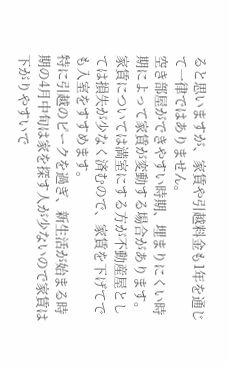ると思いますが、家賃や引越料金も1年を通じて一律ではありません。
空き部屋ができやすい時期、埋まりにくい時期によって家賃が変動する場合があります。
家賃については満室にする方が不動産屋としては損失が少なく済むので、家賃を下げてでも入室をすすめます。
特に引越のピークを過ぎ、新生活が始まる時期の4月中旬は家を探す人が少ないので家賃は下がりやすいで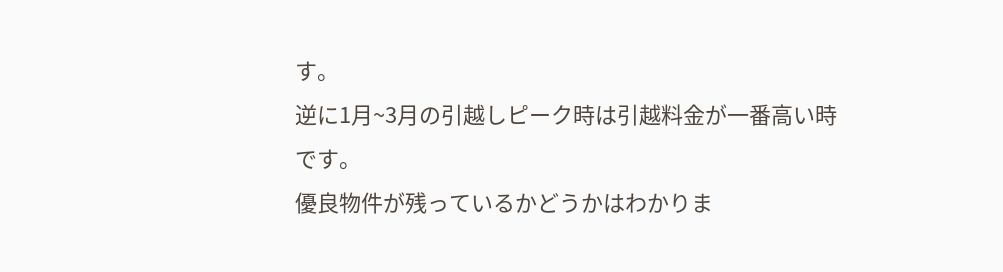す。
逆に1月~3月の引越しピーク時は引越料金が一番高い時です。
優良物件が残っているかどうかはわかりま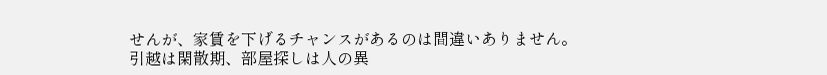せんが、家賃を下げるチャンスがあるのは間違いありません。
引越は閑散期、部屋探しは人の異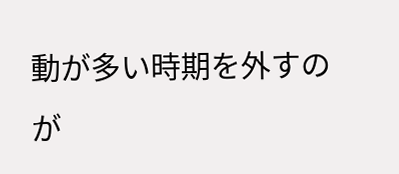動が多い時期を外すのが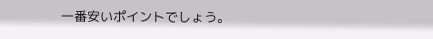一番安いポイントでしょう。